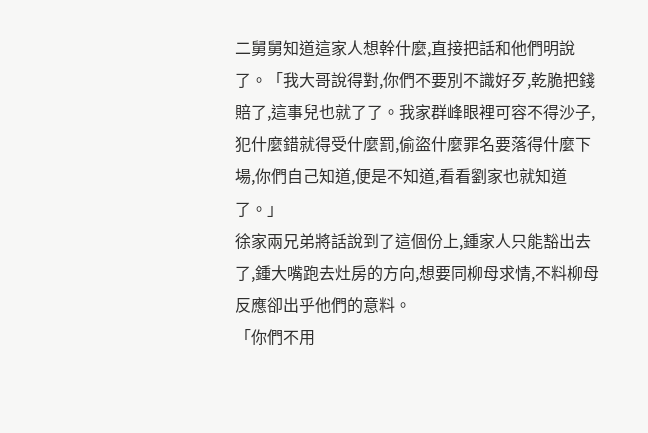二舅舅知道這家人想幹什麼,直接把話和他們明說了。「我大哥說得對,你們不要別不識好歹,乾脆把錢賠了,這事兒也就了了。我家群峰眼裡可容不得沙子,犯什麼錯就得受什麼罰,偷盜什麼罪名要落得什麼下場,你們自己知道,便是不知道,看看劉家也就知道了。」
徐家兩兄弟將話說到了這個份上,鍾家人只能豁出去了,鍾大嘴跑去灶房的方向,想要同柳母求情,不料柳母反應卻出乎他們的意料。
「你們不用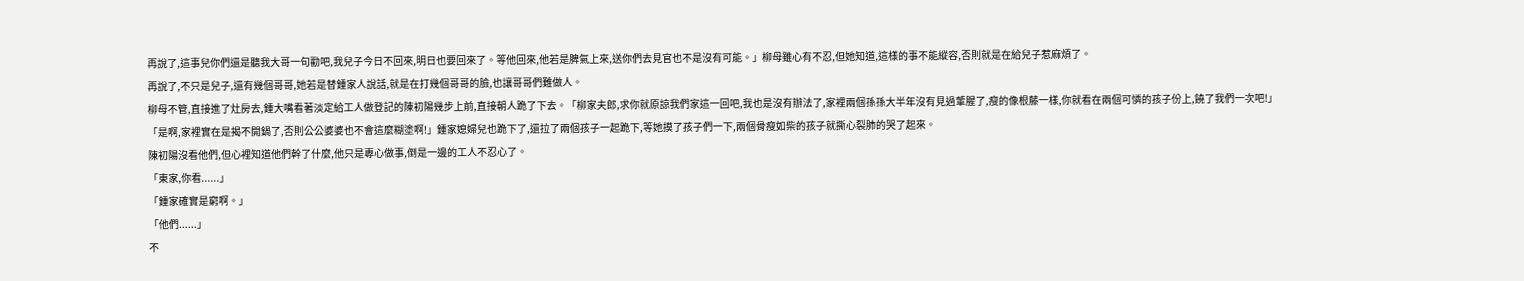再說了,這事兒你們還是聽我大哥一句勸吧,我兒子今日不回來,明日也要回來了。等他回來,他若是脾氣上來,送你們去見官也不是沒有可能。」柳母雖心有不忍,但她知道,這樣的事不能縱容,否則就是在給兒子惹麻煩了。
再說了,不只是兒子,還有幾個哥哥,她若是替鍾家人說話,就是在打幾個哥哥的臉,也讓哥哥們難做人。
柳母不管,直接進了灶房去,鍾大嘴看著淡定給工人做登記的陳初陽幾步上前,直接朝人跪了下去。「柳家夫郎,求你就原諒我們家這一回吧,我也是沒有辦法了,家裡兩個孫孫大半年沒有見過葷腥了,瘦的像根藤一樣,你就看在兩個可憐的孩子份上,饒了我們一次吧!」
「是啊,家裡實在是揭不開鍋了,否則公公婆婆也不會這麼糊塗啊!」鍾家媳婦兒也跪下了,還拉了兩個孩子一起跪下,等她摸了孩子們一下,兩個骨瘦如柴的孩子就撕心裂肺的哭了起來。
陳初陽沒看他們,但心裡知道他們幹了什麼,他只是專心做事,倒是一邊的工人不忍心了。
「東家,你看......」
「鍾家確實是窮啊。」
「他們......」
不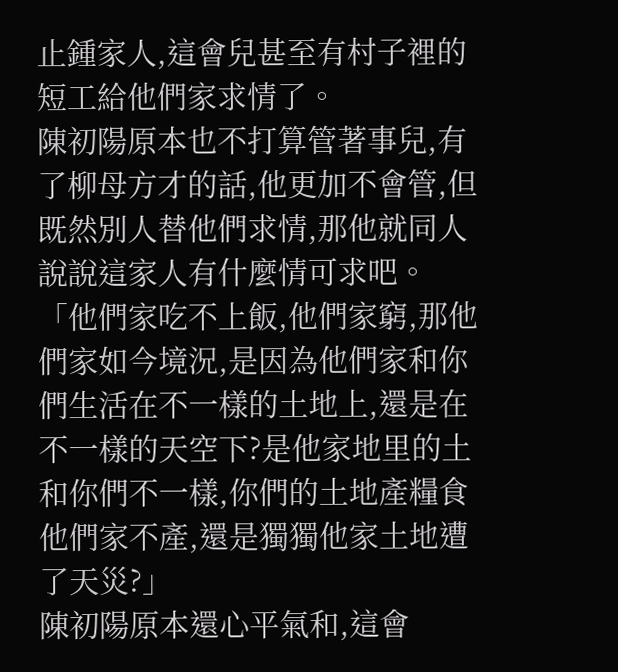止鍾家人,這會兒甚至有村子裡的短工給他們家求情了。
陳初陽原本也不打算管著事兒,有了柳母方才的話,他更加不會管,但既然別人替他們求情,那他就同人說說這家人有什麼情可求吧。
「他們家吃不上飯,他們家窮,那他們家如今境況,是因為他們家和你們生活在不一樣的土地上,還是在不一樣的天空下?是他家地里的土和你們不一樣,你們的土地產糧食他們家不產,還是獨獨他家土地遭了天災?」
陳初陽原本還心平氣和,這會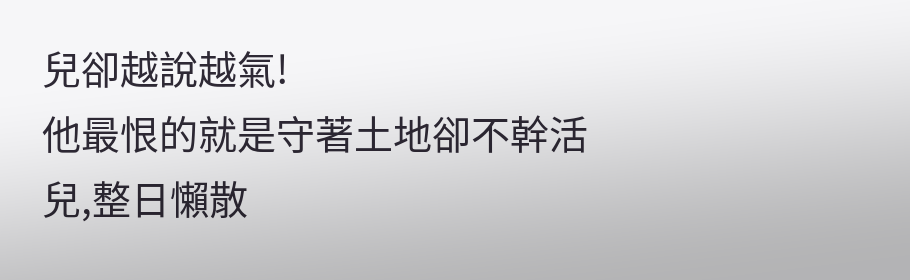兒卻越說越氣!
他最恨的就是守著土地卻不幹活兒,整日懶散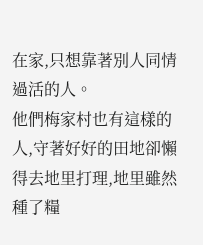在家,只想靠著別人同情過活的人。
他們梅家村也有這樣的人,守著好好的田地卻懶得去地里打理,地里雖然種了糧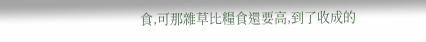食,可那雜草比糧食還要高,到了收成的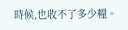時候,也收不了多少糧。